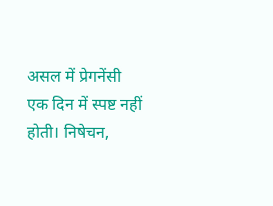असल में प्रेगनेंसी एक दिन में स्पष्ट नहीं होती। निषेचन,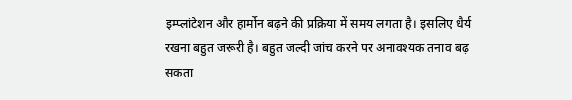इम्प्लांटेशन और हार्मोन बढ़ने की प्रक्रिया में समय लगता है। इसलिए धैर्य रखना बहुत जरूरी है। बहुत जल्दी जांच करने पर अनावश्यक तनाव बढ़ सकता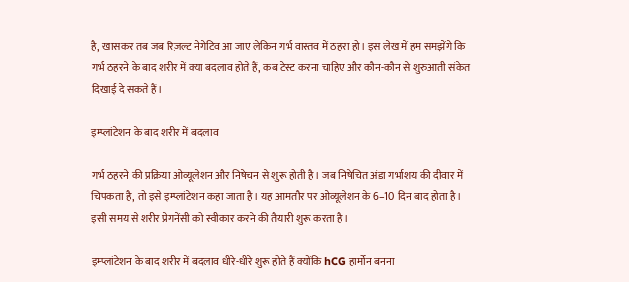है, खासकर तब जब रिज़ल्ट नेगेटिव आ जाए लेकिन गर्भ वास्तव में ठहरा हो। इस लेख में हम समझेंगे कि गर्भ ठहरने के बाद शरीर में क्या बदलाव होते हैं, कब टेस्ट करना चाहिए और कौन-कौन से शुरुआती संकेत दिखाई दे सकते हैं।

इम्प्लांटेशन के बाद शरीर में बदलाव

गर्भ ठहरने की प्रक्रिया ओव्यूलेशन और निषेचन से शुरू होती है। जब निषेचित अंडा गर्भाशय की दीवार में चिपकता है, तो इसे इम्प्लांटेशन कहा जाता है। यह आमतौर पर ओव्यूलेशन के 6–10 दिन बाद होता है। इसी समय से शरीर प्रेगनेंसी को स्वीकार करने की तैयारी शुरू करता है।

इम्प्लांटेशन के बाद शरीर में बदलाव धीरे-धीरे शुरू होते हैं क्योंकि hCG हार्मोन बनना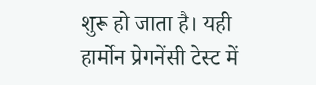शुरू हो जाता है। यही हार्मोन प्रेगनेंसी टेस्ट में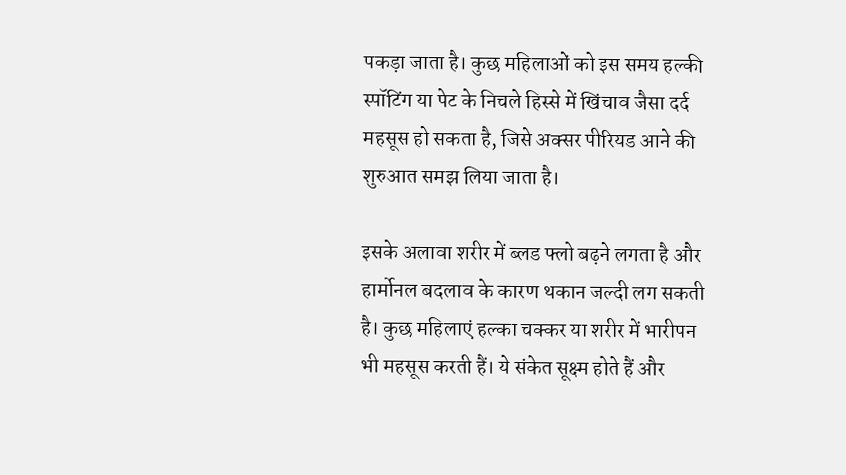पकड़ा जाता है। कुछ महिलाओं को इस समय हल्की स्पॉटिंग या पेट के निचले हिस्से में खिंचाव जैसा दर्द महसूस हो सकता है, जिसे अक्सर पीरियड आने की शुरुआत समझ लिया जाता है।

इसके अलावा शरीर में ब्लड फ्लो बढ़ने लगता है और हार्मोनल बदलाव के कारण थकान जल्दी लग सकती है। कुछ महिलाएं हल्का चक्कर या शरीर में भारीपन भी महसूस करती हैं। ये संकेत सूक्ष्म होते हैं और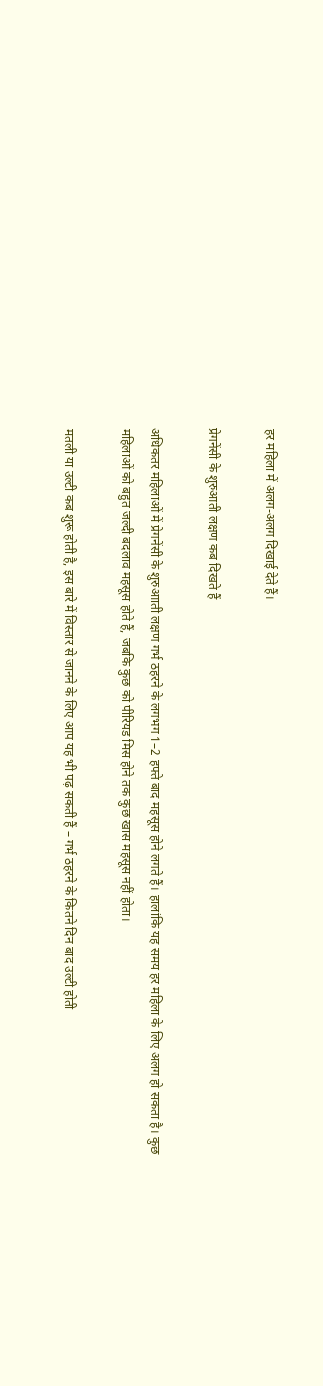हर महिला में अलग-अलग दिखाई देते हैं।

प्रेगनेंसी के शुरुआती लक्षण कब दिखते हैं

अधिकतर महिलाओं में प्रेगनेंसी के शुरुआाती लक्षण गर्भ ठहरने के लगभग 1–2 हफ्ते बाद महसूस होने लगते हैं। हालांकि यह समय हर महिला के लिए अलग हो सकता है। कुछ महिलाओं को बहुत जल्दी बदलाव महसूस होते हैं, जबकि कुछ को पीरियड मिस होने तक कुछ खास महसूस नहीं होता।

मतली या उल्टी कब शुरू होती है, इस बारे में विस्तार से जानने के लिए आप यह भी पढ़ सकती हैं – गर्भ ठहरने के कितने दिन बाद उल्टी होती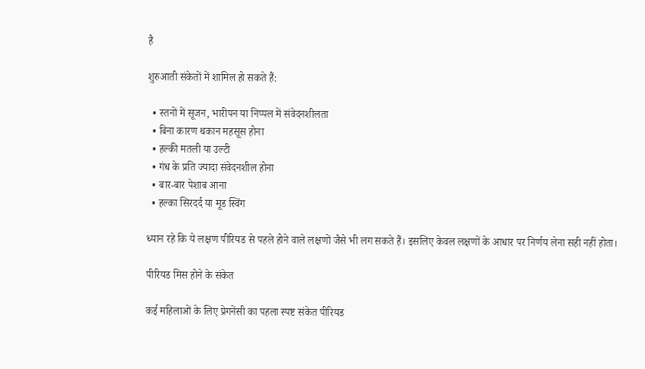है

शुरुआती संकेतों में शामिल हो सकते हैं:

  • स्तनों में सूजन, भारीपन या निप्पल में संवेदनशीलता
  • बिना कारण थकान महसूस होना
  • हल्की मतली या उल्टी
  • गंध के प्रति ज्यादा संवेदनशील होना
  • बार-बार पेशाब आना
  • हल्का सिरदर्द या मूड स्विंग

ध्यान रहे कि ये लक्षण पीरियड से पहले होने वाले लक्षणों जैसे भी लग सकते हैं। इसलिए केवल लक्षणों के आधार पर निर्णय लेना सही नहीं होता।

पीरियड मिस होने के संकेत

कई महिलाओं के लिए प्रेगनेंसी का पहला स्पष्ट संकेत पीरियड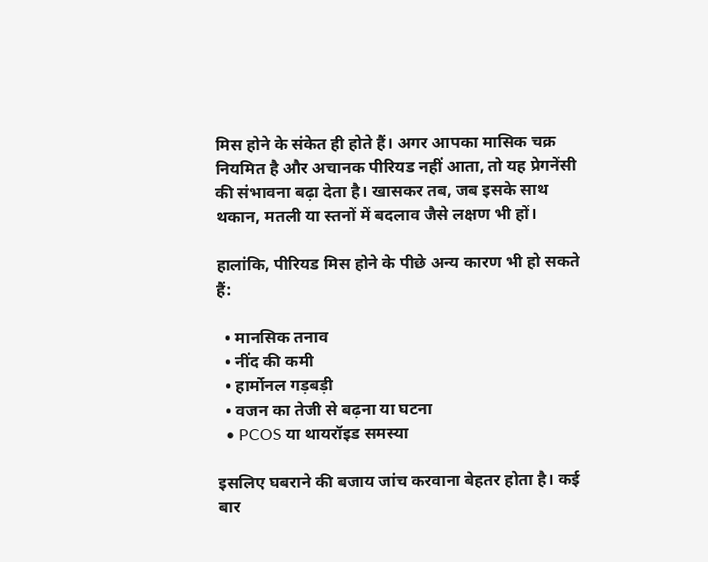मिस होने के संकेत ही होते हैं। अगर आपका मासिक चक्र नियमित है और अचानक पीरियड नहीं आता, तो यह प्रेगनेंसी की संभावना बढ़ा देता है। खासकर तब, जब इसके साथ थकान, मतली या स्तनों में बदलाव जैसे लक्षण भी हों।

हालांकि, पीरियड मिस होने के पीछे अन्य कारण भी हो सकते हैं:

  • मानसिक तनाव
  • नींद की कमी
  • हार्मोनल गड़बड़ी
  • वजन का तेजी से बढ़ना या घटना
  • PCOS या थायरॉइड समस्या

इसलिए घबराने की बजाय जांच करवाना बेहतर होता है। कई बार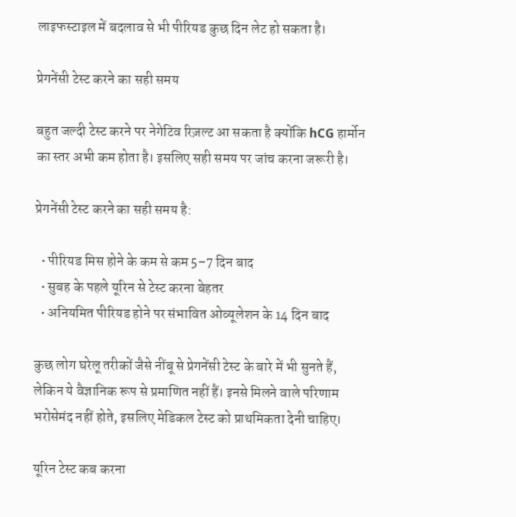लाइफस्टाइल में बदलाव से भी पीरियड कुछ दिन लेट हो सकता है।

प्रेगनेंसी टेस्ट करने का सही समय

बहुत जल्दी टेस्ट करने पर नेगेटिव रिज़ल्ट आ सकता है क्योंकि hCG हार्मोन का स्तर अभी कम होता है। इसलिए सही समय पर जांच करना जरूरी है।

प्रेगनेंसी टेस्ट करने का सही समय है:

  • पीरियड मिस होने के कम से कम 5–7 दिन बाद
  • सुबह के पहले यूरिन से टेस्ट करना बेहतर
  • अनियमित पीरियड होने पर संभावित ओव्यूलेशन के 14 दिन बाद

कुछ लोग घरेलू तरीकों जैसे नींबू से प्रेगनेंसी टेस्ट के बारे में भी सुनते हैं, लेकिन ये वैज्ञानिक रूप से प्रमाणित नहीं हैं। इनसे मिलने वाले परिणाम भरोसेमंद नहीं होते, इसलिए मेडिकल टेस्ट को प्राथमिकता देनी चाहिए।

यूरिन टेस्ट कब करना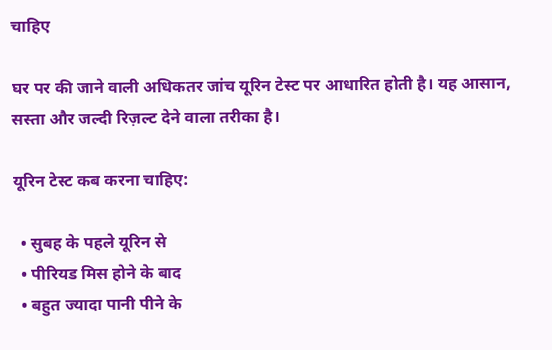चाहिए

घर पर की जाने वाली अधिकतर जांच यूरिन टेस्ट पर आधारित होती है। यह आसान, सस्ता और जल्दी रिज़ल्ट देने वाला तरीका है।

यूरिन टेस्ट कब करना चाहिए:

  • सुबह के पहले यूरिन से
  • पीरियड मिस होने के बाद
  • बहुत ज्यादा पानी पीने के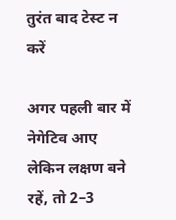तुरंत बाद टेस्ट न करें

अगर पहली बार में नेगेटिव आए लेकिन लक्षण बने रहें, तो 2–3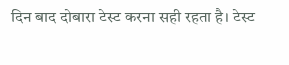दिन बाद दोबारा टेस्ट करना सही रहता है। टेस्ट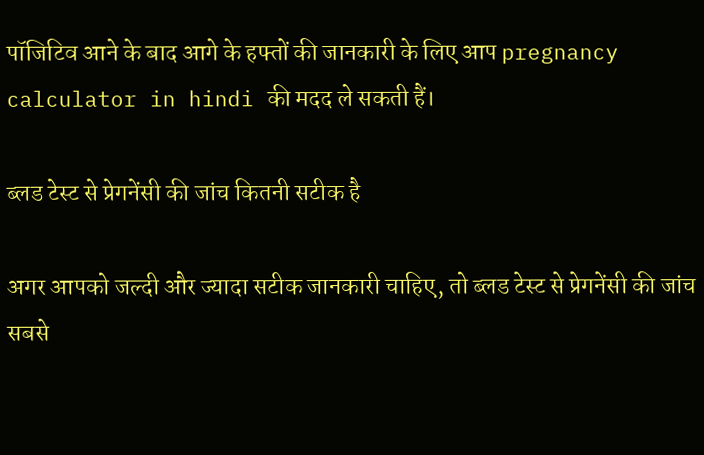पॉजिटिव आने के बाद आगे के हफ्तों की जानकारी के लिए आप pregnancy calculator in hindi की मदद ले सकती हैं।

ब्लड टेस्ट से प्रेगनेंसी की जांच कितनी सटीक है

अगर आपको जल्दी और ज्यादा सटीक जानकारी चाहिए, तो ब्लड टेस्ट से प्रेगनेंसी की जांच सबसे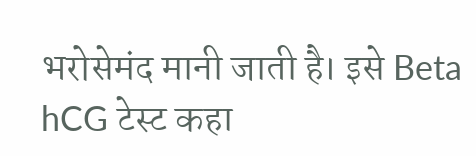भरोसेमंद मानी जाती है। इसे Beta hCG टेस्ट कहा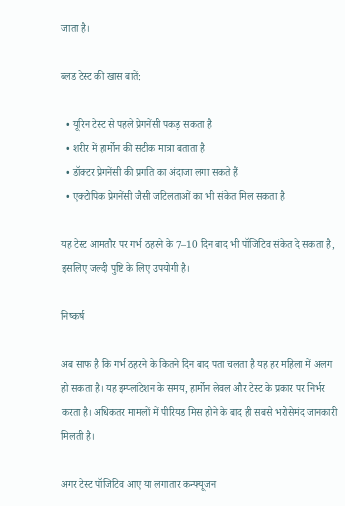जाता है।

ब्लड टेस्ट की खास बातें:

  • यूरिन टेस्ट से पहले प्रेगनेंसी पकड़ सकता है
  • शरीर में हार्मोन की सटीक मात्रा बताता है
  • डॉक्टर प्रेगनेंसी की प्रगति का अंदाजा लगा सकते हैं
  • एक्टोपिक प्रेगनेंसी जैसी जटिलताओं का भी संकेत मिल सकता है

यह टेस्ट आमतौर पर गर्भ ठहरने के 7–10 दिन बाद भी पॉजिटिव संकेत दे सकता है, इसलिए जल्दी पुष्टि के लिए उपयोगी है।

निष्कर्ष

अब साफ है कि गर्भ ठहरने के कितने दिन बाद पता चलता है यह हर महिला में अलग हो सकता है। यह इम्प्लांटेशन के समय, हार्मोन लेवल और टेस्ट के प्रकार पर निर्भर करता है। अधिकतर मामलों में पीरियड मिस होने के बाद ही सबसे भरोसेमंद जानकारी मिलती है।

अगर टेस्ट पॉजिटिव आए या लगातार कन्फ्यूजन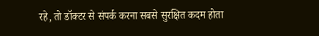रहे, तो डॉक्टर से संपर्क करना सबसे सुरक्षित कदम होता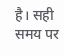है। सही समय पर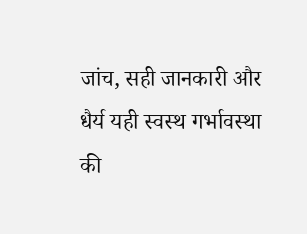जांच, सही जानकारी और धैर्य यही स्वस्थ गर्भावस्था की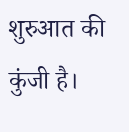शुरुआत की कुंजी है।